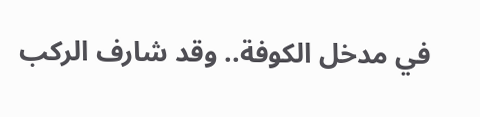في مدخل الكوفة.. وقد شارف الركب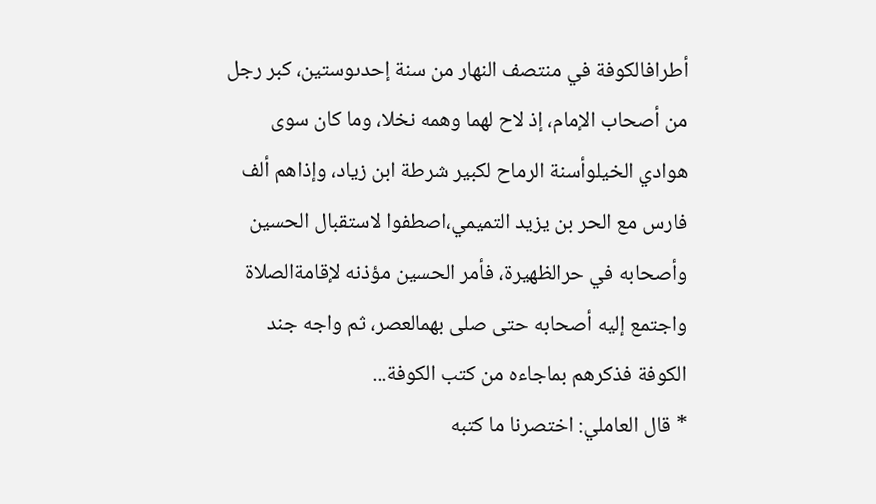أطرافالكوفة في منتصف النهار من سنة إحدىوستين، كبر رجل من أصحاب الإمام، إذ لاح لهما وهمه نخلا، وما كان سوى هوادي الخيلوأسنة الرماح لكبير شرطة ابن زياد، وإذاهم ألف فارس مع الحر بن يزيد التميمي،اصطفوا لاستقبال الحسين وأصحابه في حرالظهيرة، فأمر الحسين مؤذنه لإقامةالصلاة واجتمع إليه أصحابه حتى صلى بهمالعصر، ثم واجه جند الكوفة فذكرهم بماجاءه من كتب الكوفة...
* قال العاملي: اختصرنا ما كتبه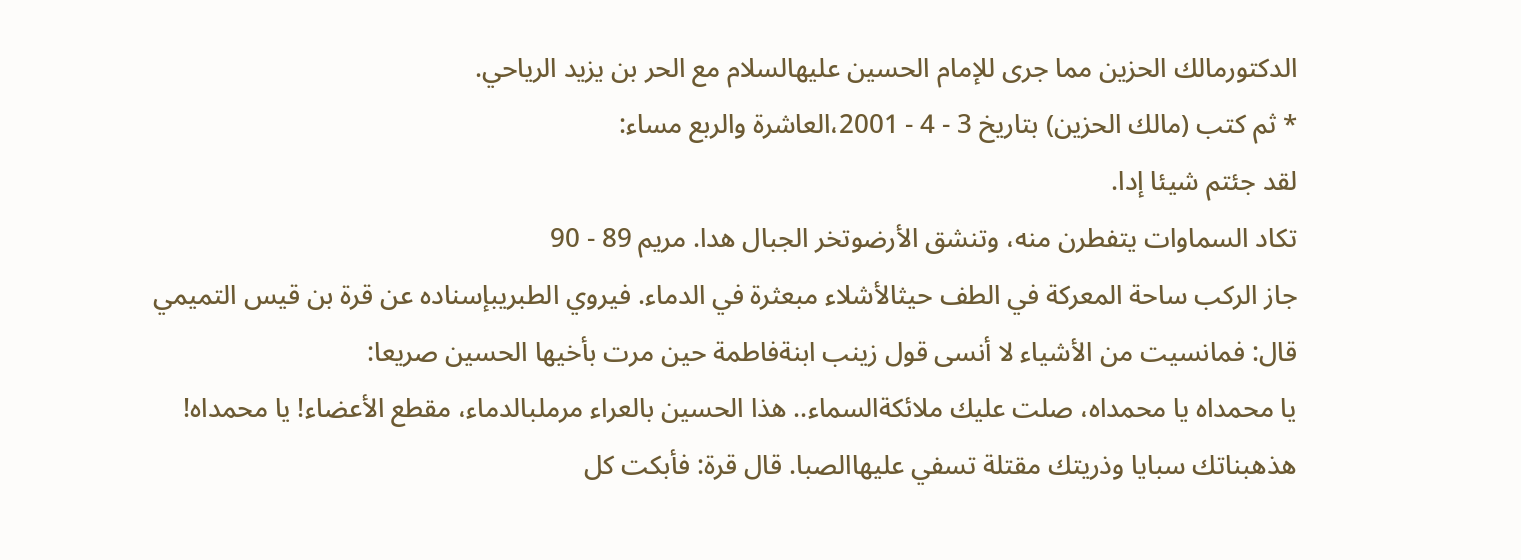الدكتورمالك الحزين مما جرى للإمام الحسين عليهالسلام مع الحر بن يزيد الرياحي.
* ثم كتب (مالك الحزين) بتاريخ 3 - 4 - 2001،العاشرة والربع مساء:
لقد جئتم شيئا إدا.
تكاد السماوات يتفطرن منه، وتنشق الأرضوتخر الجبال هدا. مريم 89 - 90
جاز الركب ساحة المعركة في الطف حيثالأشلاء مبعثرة في الدماء. فيروي الطبريبإسناده عن قرة بن قيس التميمي قال: فمانسيت من الأشياء لا أنسى قول زينب ابنةفاطمة حين مرت بأخيها الحسين صريعا:
يا محمداه يا محمداه، صلت عليك ملائكةالسماء.. هذا الحسين بالعراء مرملبالدماء، مقطع الأعضاء! يا محمداه! هذهبناتك سبايا وذريتك مقتلة تسفي عليهاالصبا. قال قرة: فأبكت كل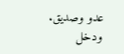عدو وصديق.
ودخل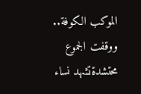الموكب الكوفة.. ووقفت الجموع محتشدةتشهد نساء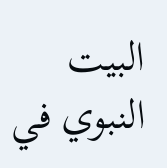البيت النبوي في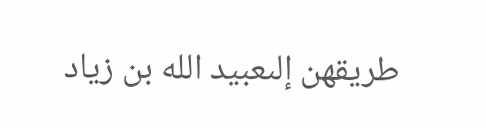طريقهن إلىعبيد الله بن زياد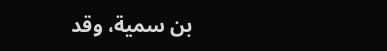بن سمية، وقد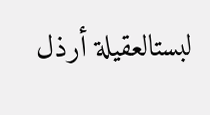لبستالعقيلة أرذل